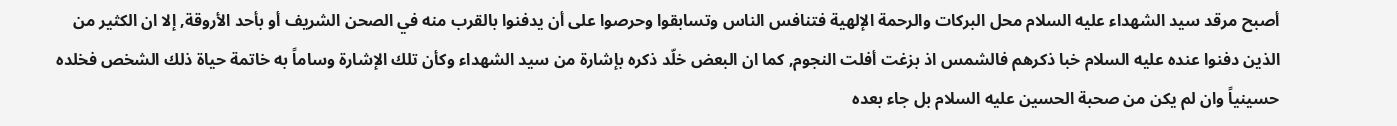أصبح مرقد سيد الشهداء عليه السلام محل البركات والرحمة الإلهية فتنافس الناس وتسابقوا وحرصوا على أن يدفنوا بالقرب منه في الصحن الشريف أو بأحد الأروقة, إلا ان الكثير من الذين دفنوا عنده عليه السلام خبا ذكرهم فالشمس اذ بزغت أفلت النجوم, كما ان البعض خلّد ذكره بإشارة من سيد الشهداء وكأن تلك الإشارة وساماً به خاتمة حياة ذلك الشخص فخلده حسينياً وان لم يكن من صحبة الحسين عليه السلام بل جاء بعده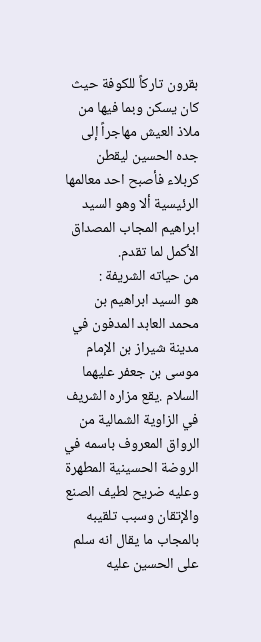بقرون تاركاً للكوفة حيث كان يسكن وبما فيها من ملاذ العيش مهاجراً إلى جده الحسين ليقطن كربلاء فأصبح احد معالمها الرئيسية ألا وهو السيد ابراهيم المجاب المصداق الأكمل لما تقدم.
من حياته الشريفة :
هو السيد ابراهيم بن محمد العابد المدفون في مدينة شيراز بن الإمام موسى بن جعفر عليهما السلام .يقع مزاره الشريف في الزاوية الشمالية من الرواق المعروف باسمه في الروضة الحسينية المطهرة وعليه ضريح لطيف الصنع والإتقان وسبب تلقيبه بالمجاب ما يقال انه سلم على الحسين عليه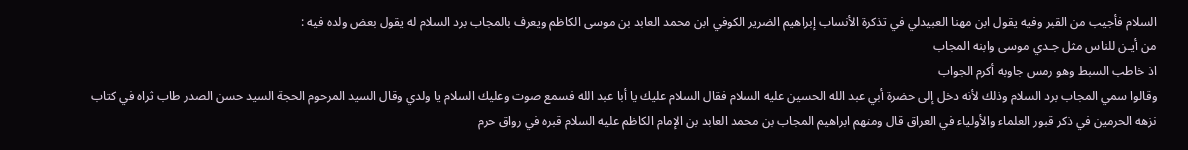السلام فأجيب من القبر وفيه يقول ابن مهنا العبيدلي في تذكرة الأنساب إبراهيم الضرير الكوفي ابن محمد العابد بن موسى الكاظم ويعرف بالمجاب برد السلام له يقول بعض ولده فيه :
من أيـن للناس مثل جـدي موسى وابنه المجاب
اذ خاطب السبط وهو رمس جاوبه أكرم الجواب
وقالوا سمي المجاب برد السلام وذلك لأنه دخل إلى حضرة أبي عبد الله الحسين عليه السلام فقال السلام عليك يا أبا عبد الله فسمع صوت وعليك السلام يا ولدي وقال السيد المرحوم الحجة السيد حسن الصدر طاب ثراه في كتاب نزهه الحرمين في ذكر قبور العلماء والأولياء في العراق قال ومنهم ابراهيم المجاب بن محمد العابد بن الإمام الكاظم عليه السلام قبره في رواق حرم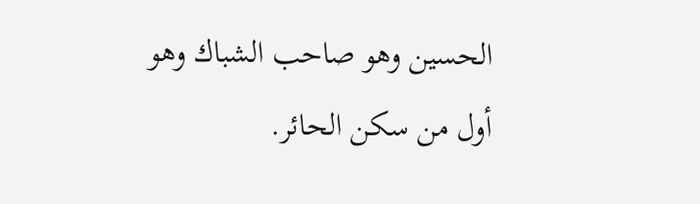الحسين وهو صاحب الشباك وهو أول من سكن الحائر.